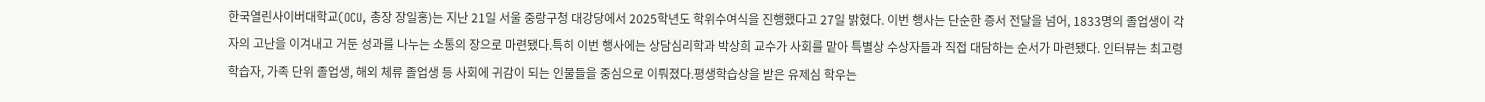한국열린사이버대학교(OCU, 총장 장일홍)는 지난 21일 서울 중랑구청 대강당에서 2025학년도 학위수여식을 진행했다고 27일 밝혔다. 이번 행사는 단순한 증서 전달을 넘어, 1833명의 졸업생이 각자의 고난을 이겨내고 거둔 성과를 나누는 소통의 장으로 마련됐다.특히 이번 행사에는 상담심리학과 박상희 교수가 사회를 맡아 특별상 수상자들과 직접 대담하는 순서가 마련됐다. 인터뷰는 최고령 학습자, 가족 단위 졸업생, 해외 체류 졸업생 등 사회에 귀감이 되는 인물들을 중심으로 이뤄졌다.평생학습상을 받은 유제심 학우는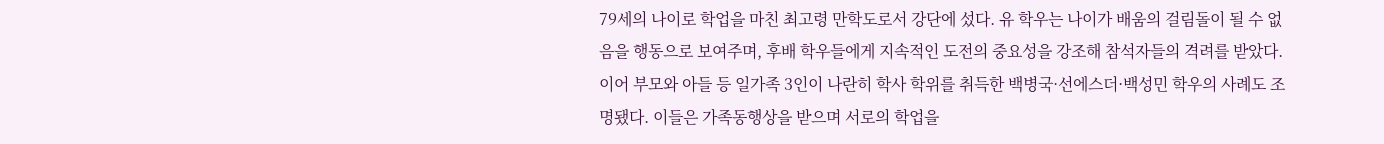79세의 나이로 학업을 마친 최고령 만학도로서 강단에 섰다. 유 학우는 나이가 배움의 걸림돌이 될 수 없음을 행동으로 보여주며, 후배 학우들에게 지속적인 도전의 중요성을 강조해 참석자들의 격려를 받았다. 이어 부모와 아들 등 일가족 3인이 나란히 학사 학위를 취득한 백병국·선에스더·백성민 학우의 사례도 조명됐다. 이들은 가족동행상을 받으며 서로의 학업을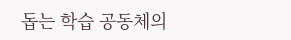돕는 학습 공동체의